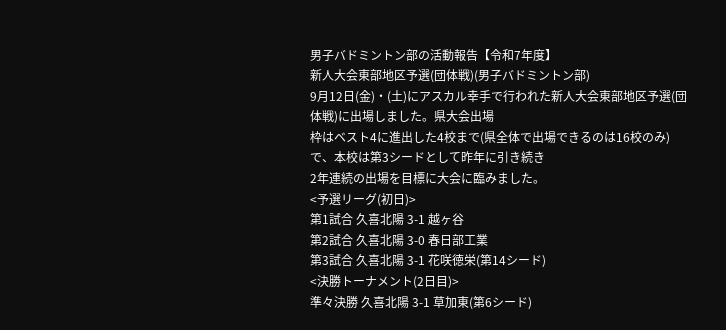男子バドミントン部の活動報告【令和7年度】
新人大会東部地区予選(団体戦)(男子バドミントン部)
9月12日(金)・(土)にアスカル幸手で行われた新人大会東部地区予選(団体戦)に出場しました。県大会出場
枠はベスト4に進出した4校まで(県全体で出場できるのは16校のみ)で、本校は第3シードとして昨年に引き続き
2年連続の出場を目標に大会に臨みました。
<予選リーグ(初日)>
第1試合 久喜北陽 3-1 越ヶ谷
第2試合 久喜北陽 3-0 春日部工業
第3試合 久喜北陽 3-1 花咲徳栄(第14シード)
<決勝トーナメント(2日目)>
準々決勝 久喜北陽 3-1 草加東(第6シード)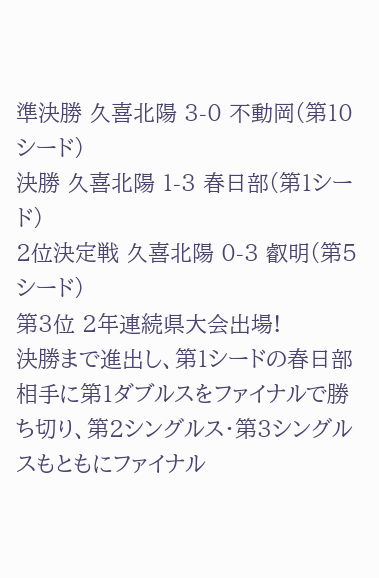準決勝 久喜北陽 3-0 不動岡(第10シード)
決勝 久喜北陽 1-3 春日部(第1シード)
2位決定戦 久喜北陽 0-3 叡明(第5シード)
第3位 2年連続県大会出場!
決勝まで進出し、第1シードの春日部相手に第1ダブルスをファイナルで勝ち切り、第2シングルス・第3シングル
スもともにファイナル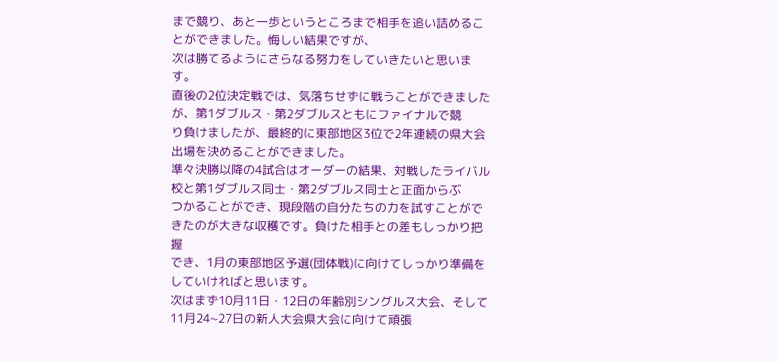まで競り、あと一歩というところまで相手を追い詰めることができました。悔しい結果ですが、
次は勝てるようにさらなる努力をしていきたいと思います。
直後の2位決定戦では、気落ちせずに戦うことができましたが、第1ダブルス・第2ダブルスともにファイナルで競
り負けましたが、最終的に東部地区3位で2年連続の県大会出場を決めることができました。
準々決勝以降の4試合はオーダーの結果、対戦したライバル校と第1ダブルス同士・第2ダブルス同士と正面からぶ
つかることができ、現段階の自分たちの力を試すことができたのが大きな収穫です。負けた相手との差もしっかり把握
でき、1月の東部地区予選(団体戦)に向けてしっかり準備をしていければと思います。
次はまず10月11日・12日の年齢別シングルス大会、そして11月24~27日の新人大会県大会に向けて頑張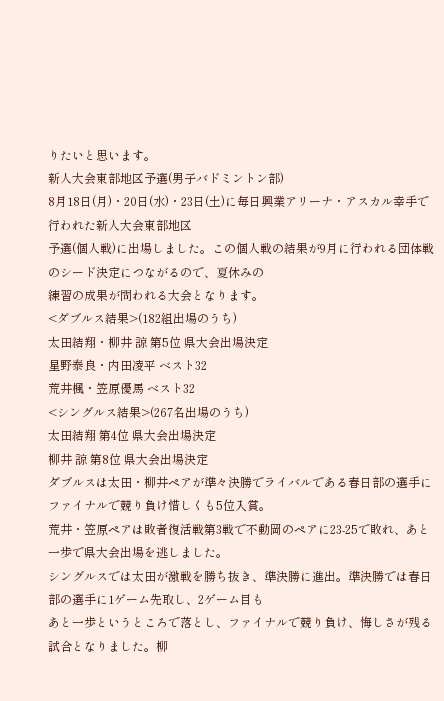りたいと思います。
新人大会東部地区予選(男子バドミントン部)
8月18日(月)・20日(水)・23日(土)に毎日興業アリーナ・アスカル幸手で行われた新人大会東部地区
予選(個人戦)に出場しました。この個人戦の結果が9月に行われる団体戦のシード決定につながるので、夏休みの
練習の成果が問われる大会となります。
<ダブルス結果>(182組出場のうち)
太田結翔・柳井 諒 第5位 県大会出場決定
星野泰良・内田凌平 ベスト32
荒井楓・笠原優馬 ベスト32
<シングルス結果>(267名出場のうち)
太田結翔 第4位 県大会出場決定
柳井 諒 第8位 県大会出場決定
ダブルスは太田・柳井ペアが準々決勝でライバルである春日部の選手にファイナルで競り負け惜しくも5位入賞。
荒井・笠原ペアは敗者復活戦第3戦で不動岡のペアに23-25で敗れ、あと一歩で県大会出場を逃しました。
シングルスでは太田が激戦を勝ち抜き、準決勝に進出。準決勝では春日部の選手に1ゲーム先取し、2ゲーム目も
あと一歩というところで落とし、ファイナルで競り負け、悔しさが残る試合となりました。柳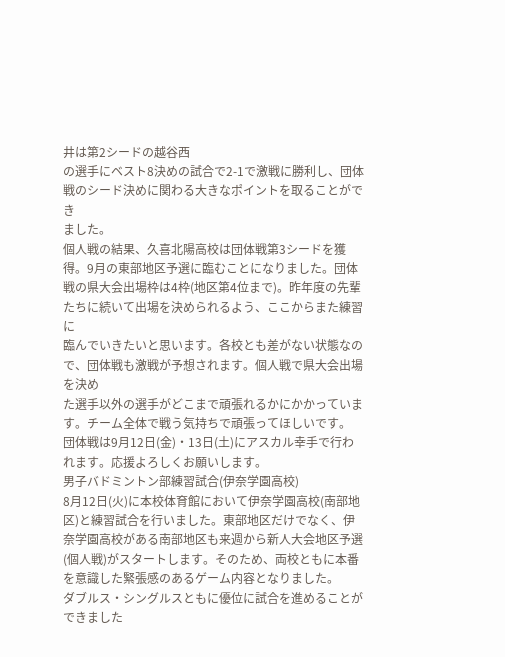井は第2シードの越谷西
の選手にベスト8決めの試合で2-1で激戦に勝利し、団体戦のシード決めに関わる大きなポイントを取ることができ
ました。
個人戦の結果、久喜北陽高校は団体戦第3シードを獲得。9月の東部地区予選に臨むことになりました。団体
戦の県大会出場枠は4枠(地区第4位まで)。昨年度の先輩たちに続いて出場を決められるよう、ここからまた練習に
臨んでいきたいと思います。各校とも差がない状態なので、団体戦も激戦が予想されます。個人戦で県大会出場を決め
た選手以外の選手がどこまで頑張れるかにかかっています。チーム全体で戦う気持ちで頑張ってほしいです。
団体戦は9月12日(金)・13日(土)にアスカル幸手で行われます。応援よろしくお願いします。
男子バドミントン部練習試合(伊奈学園高校)
8月12日(火)に本校体育館において伊奈学園高校(南部地区)と練習試合を行いました。東部地区だけでなく、伊奈学園高校がある南部地区も来週から新人大会地区予選(個人戦)がスタートします。そのため、両校ともに本番を意識した緊張感のあるゲーム内容となりました。
ダブルス・シングルスともに優位に試合を進めることができました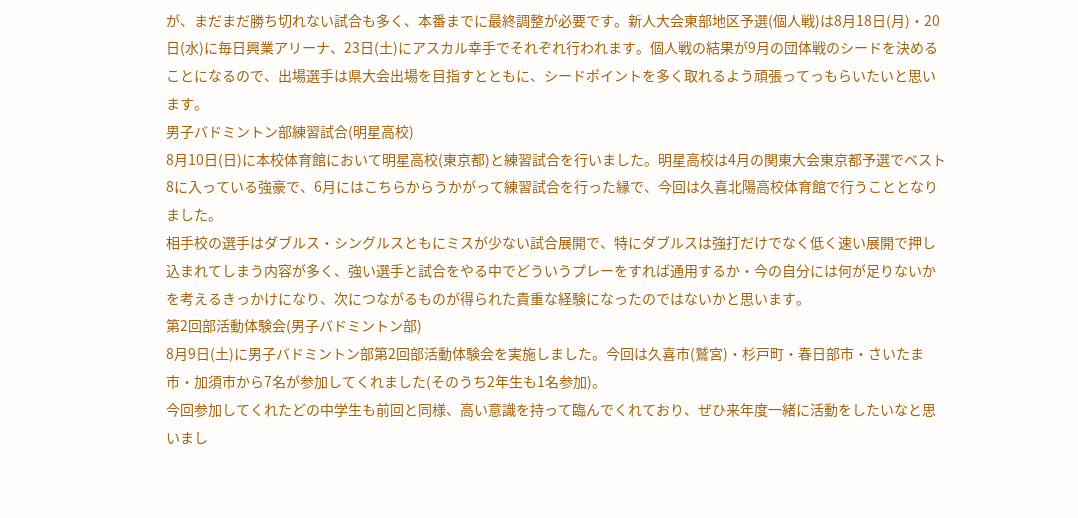が、まだまだ勝ち切れない試合も多く、本番までに最終調整が必要です。新人大会東部地区予選(個人戦)は8月18日(月)・20日(水)に毎日興業アリーナ、23日(土)にアスカル幸手でそれぞれ行われます。個人戦の結果が9月の団体戦のシードを決めることになるので、出場選手は県大会出場を目指すとともに、シードポイントを多く取れるよう頑張ってっもらいたいと思います。
男子バドミントン部練習試合(明星高校)
8月10日(日)に本校体育館において明星高校(東京都)と練習試合を行いました。明星高校は4月の関東大会東京都予選でベスト8に入っている強豪で、6月にはこちらからうかがって練習試合を行った縁で、今回は久喜北陽高校体育館で行うこととなりました。
相手校の選手はダブルス・シングルスともにミスが少ない試合展開で、特にダブルスは強打だけでなく低く速い展開で押し込まれてしまう内容が多く、強い選手と試合をやる中でどういうプレーをすれば通用するか・今の自分には何が足りないかを考えるきっかけになり、次につながるものが得られた貴重な経験になったのではないかと思います。
第2回部活動体験会(男子バドミントン部)
8月9日(土)に男子バドミントン部第2回部活動体験会を実施しました。今回は久喜市(鷲宮)・杉戸町・春日部市・さいたま市・加須市から7名が参加してくれました(そのうち2年生も1名参加)。
今回参加してくれたどの中学生も前回と同様、高い意識を持って臨んでくれており、ぜひ来年度一緒に活動をしたいなと思いまし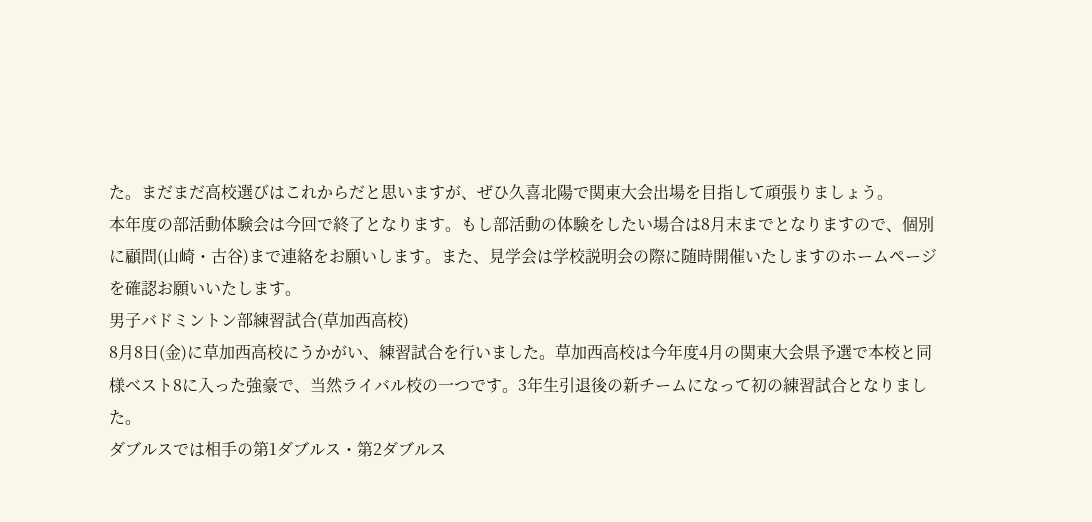た。まだまだ高校選びはこれからだと思いますが、ぜひ久喜北陽で関東大会出場を目指して頑張りましょう。
本年度の部活動体験会は今回で終了となります。もし部活動の体験をしたい場合は8月末までとなりますので、個別に顧問(山崎・古谷)まで連絡をお願いします。また、見学会は学校説明会の際に随時開催いたしますのホームページを確認お願いいたします。
男子バドミントン部練習試合(草加西高校)
8月8日(金)に草加西高校にうかがい、練習試合を行いました。草加西高校は今年度4月の関東大会県予選で本校と同様ベスト8に入った強豪で、当然ライバル校の一つです。3年生引退後の新チームになって初の練習試合となりました。
ダブルスでは相手の第1ダブルス・第2ダブルス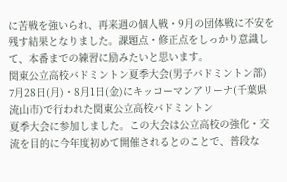に苦戦を強いられ、再来週の個人戦・9月の団体戦に不安を残す結果となりました。課題点・修正点をしっかり意識して、本番までの練習に励みたいと思います。
関東公立高校バドミントン夏季大会(男子バドミントン部)
7月28日(月)・8月1日(金)にキッコーマンアリーナ(千葉県流山市)で行われた関東公立高校バドミントン
夏季大会に参加しました。この大会は公立高校の強化・交流を目的に今年度初めて開催されるとのことで、普段な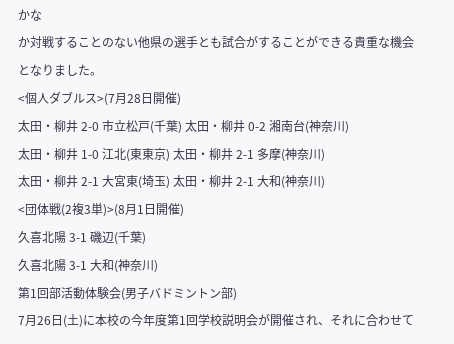かな
か対戦することのない他県の選手とも試合がすることができる貴重な機会となりました。
<個人ダブルス>(7月28日開催)
太田・柳井 2-0 市立松戸(千葉) 太田・柳井 0-2 湘南台(神奈川)
太田・柳井 1-0 江北(東東京) 太田・柳井 2-1 多摩(神奈川)
太田・柳井 2-1 大宮東(埼玉) 太田・柳井 2-1 大和(神奈川)
<団体戦(2複3単)>(8月1日開催)
久喜北陽 3-1 磯辺(千葉)
久喜北陽 3-1 大和(神奈川)
第1回部活動体験会(男子バドミントン部)
7月26日(土)に本校の今年度第1回学校説明会が開催され、それに合わせて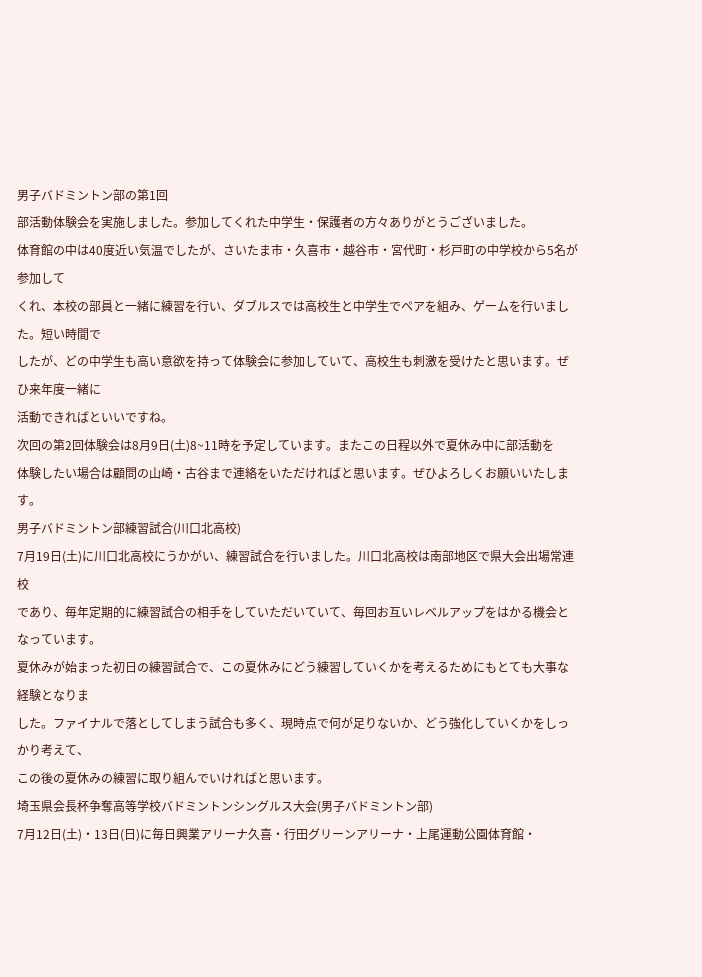男子バドミントン部の第1回
部活動体験会を実施しました。参加してくれた中学生・保護者の方々ありがとうございました。
体育館の中は40度近い気温でしたが、さいたま市・久喜市・越谷市・宮代町・杉戸町の中学校から5名が参加して
くれ、本校の部員と一緒に練習を行い、ダブルスでは高校生と中学生でペアを組み、ゲームを行いました。短い時間で
したが、どの中学生も高い意欲を持って体験会に参加していて、高校生も刺激を受けたと思います。ぜひ来年度一緒に
活動できればといいですね。
次回の第2回体験会は8月9日(土)8~11時を予定しています。またこの日程以外で夏休み中に部活動を
体験したい場合は顧問の山崎・古谷まで連絡をいただければと思います。ぜひよろしくお願いいたします。
男子バドミントン部練習試合(川口北高校)
7月19日(土)に川口北高校にうかがい、練習試合を行いました。川口北高校は南部地区で県大会出場常連校
であり、毎年定期的に練習試合の相手をしていただいていて、毎回お互いレベルアップをはかる機会となっています。
夏休みが始まった初日の練習試合で、この夏休みにどう練習していくかを考えるためにもとても大事な経験となりま
した。ファイナルで落としてしまう試合も多く、現時点で何が足りないか、どう強化していくかをしっかり考えて、
この後の夏休みの練習に取り組んでいければと思います。
埼玉県会長杯争奪高等学校バドミントンシングルス大会(男子バドミントン部)
7月12日(土)・13日(日)に毎日興業アリーナ久喜・行田グリーンアリーナ・上尾運動公園体育館・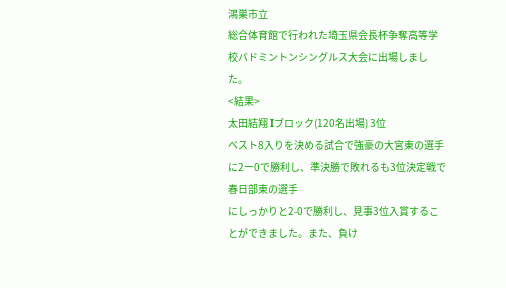鴻巣市立
総合体育館で行われた埼玉県会長杯争奪高等学校バドミントンシングルス大会に出場しました。
<結果>
太田結翔 Iブロック(120名出場) 3位
ベスト8入りを決める試合で強豪の大宮東の選手に2ー0で勝利し、準決勝で敗れるも3位決定戦で春日部東の選手
にしっかりと2-0で勝利し、見事3位入賞することができました。また、負け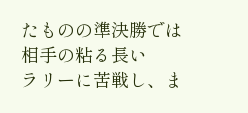たものの準決勝では相手の粘る長い
ラリーに苦戦し、ま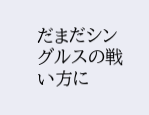だまだシングルスの戦い方に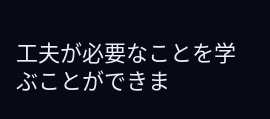工夫が必要なことを学ぶことができま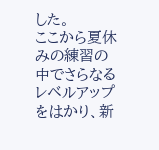した。
ここから夏休みの練習の中でさらなるレベルアップをはかり、新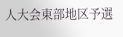人大会東部地区予選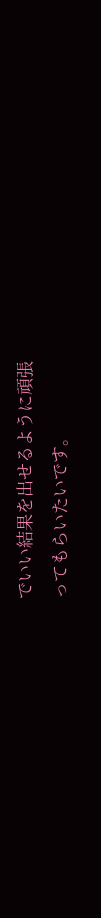でいい結果を出せるように頑張
ってもらいたいです。